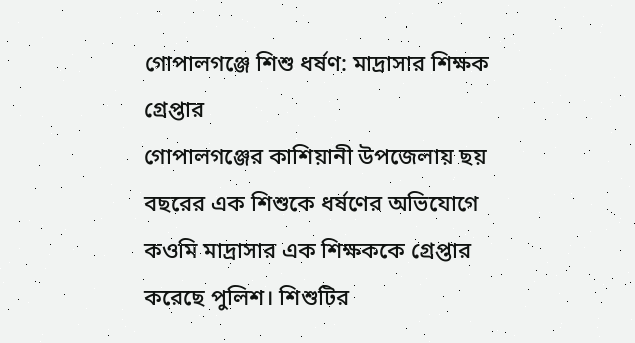গোপালগঞ্জে শিশু ধর্ষণ: মাদ্রাসার শিক্ষক গ্রেপ্তার
গোপালগঞ্জের কাশিয়ানী উপজেলায় ছয় বছরের এক শিশুকে ধর্ষণের অভিযোগে কওমি মাদ্রাসার এক শিক্ষককে গ্রেপ্তার করেছে পুলিশ। শিশুটির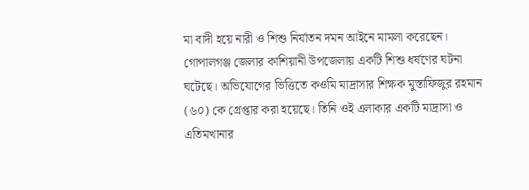মা বাদী হয়ে নারী ও শিশু নির্যাতন দমন আইনে মামলা করেছেন।
গোপালগঞ্জ জেলার কাশিয়ানী উপজেলায় একটি শিশু ধর্ষণের ঘটনা ঘটেছে। অভিযোগের ভিত্তিতে কওমি মাদ্রাসার শিক্ষক মুস্তাফিজুর রহমান (৬০) কে গ্রেপ্তার করা হয়েছে। তিনি ওই এলাকার একটি মাদ্রাসা ও এতিমখানার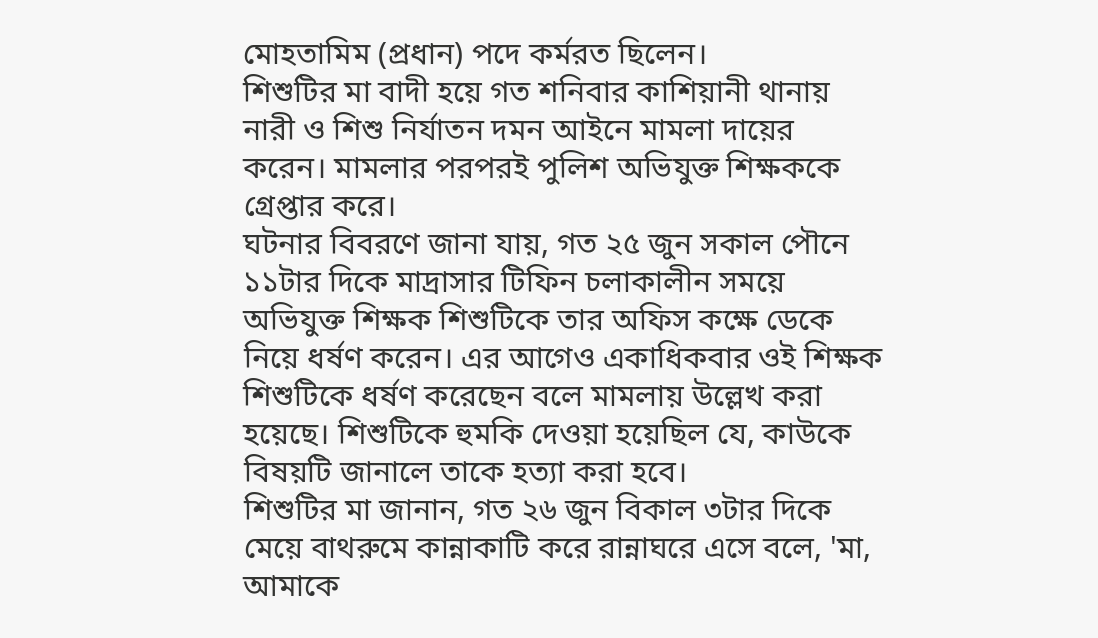মোহতামিম (প্রধান) পদে কর্মরত ছিলেন।
শিশুটির মা বাদী হয়ে গত শনিবার কাশিয়ানী থানায় নারী ও শিশু নির্যাতন দমন আইনে মামলা দায়ের করেন। মামলার পরপরই পুলিশ অভিযুক্ত শিক্ষককে গ্রেপ্তার করে।
ঘটনার বিবরণে জানা যায়, গত ২৫ জুন সকাল পৌনে ১১টার দিকে মাদ্রাসার টিফিন চলাকালীন সময়ে অভিযুক্ত শিক্ষক শিশুটিকে তার অফিস কক্ষে ডেকে নিয়ে ধর্ষণ করেন। এর আগেও একাধিকবার ওই শিক্ষক শিশুটিকে ধর্ষণ করেছেন বলে মামলায় উল্লেখ করা হয়েছে। শিশুটিকে হুমকি দেওয়া হয়েছিল যে, কাউকে বিষয়টি জানালে তাকে হত্যা করা হবে।
শিশুটির মা জানান, গত ২৬ জুন বিকাল ৩টার দিকে মেয়ে বাথরুমে কান্নাকাটি করে রান্নাঘরে এসে বলে, 'মা, আমাকে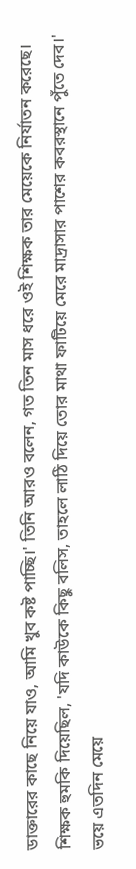ডাক্তারের কাছে নিয়ে যাও, আমি খুব কষ্ট পাচ্ছি।' তিনি আরও বলেন, গত তিন মাস ধরে ওই শিক্ষক তার মেয়েকে নির্যাতন করেছে। শিক্ষক হুমকি দিয়েছিল, 'যদি কাউকে কিছু বলিস, তাহলে লাঠি দিয়ে তোর মাথা ফাটিয়ে মেরে মাদ্রাসার পাশের কবরস্থানে পুঁতে দেব।' ভয়ে এতদিন মেয়ে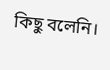কিছু বলেনি।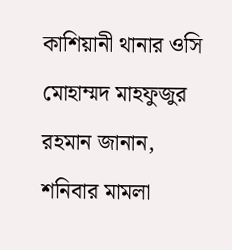কাশিয়ানী থানার ওসি মোহাম্মদ মাহফুজুর রহমান জানান, শনিবার মামলা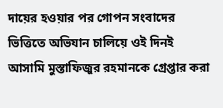দায়ের হওয়ার পর গোপন সংবাদের ভিত্তিতে অভিযান চালিয়ে ওই দিনই আসামি মুস্তাফিজুর রহমানকে গ্রেপ্তার করা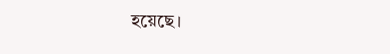হয়েছে।